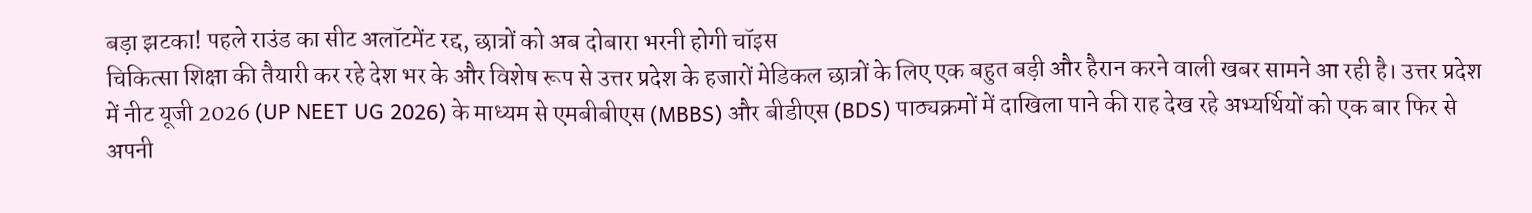बड़ा झटका! पहले राउंड का सीट अलॉटमेंट रद्द, छात्रों को अब दोबारा भरनी होगी चॉइस
चिकित्सा शिक्षा की तैयारी कर रहे देश भर के और विशेष रूप से उत्तर प्रदेश के हजारों मेडिकल छात्रों के लिए एक बहुत बड़ी और हैरान करने वाली खबर सामने आ रही है। उत्तर प्रदेश में नीट यूजी 2026 (UP NEET UG 2026) के माध्यम से एमबीबीएस (MBBS) और बीडीएस (BDS) पाठ्यक्रमों में दाखिला पाने की राह देख रहे अभ्यर्थियों को एक बार फिर से अपनी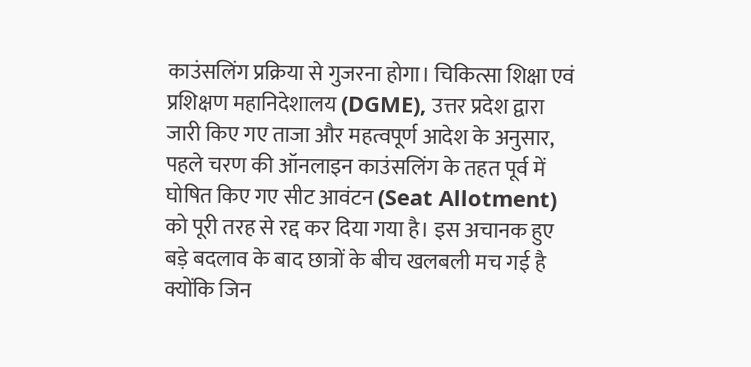काउंसलिंग प्रक्रिया से गुजरना होगा। चिकित्सा शिक्षा एवं प्रशिक्षण महानिदेशालय (DGME), उत्तर प्रदेश द्वारा जारी किए गए ताजा और महत्वपूर्ण आदेश के अनुसार, पहले चरण की ऑनलाइन काउंसलिंग के तहत पूर्व में घोषित किए गए सीट आवंटन (Seat Allotment) को पूरी तरह से रद्द कर दिया गया है। इस अचानक हुए बड़े बदलाव के बाद छात्रों के बीच खलबली मच गई है क्योंकि जिन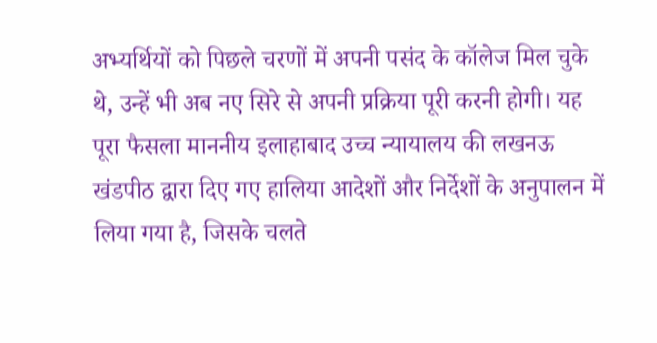अभ्यर्थियों को पिछले चरणों में अपनी पसंद के कॉलेज मिल चुके थे, उन्हें भी अब नए सिरे से अपनी प्रक्रिया पूरी करनी होगी। यह पूरा फैसला माननीय इलाहाबाद उच्च न्यायालय की लखनऊ खंडपीठ द्वारा दिए गए हालिया आदेशों और निर्देशों के अनुपालन में लिया गया है, जिसके चलते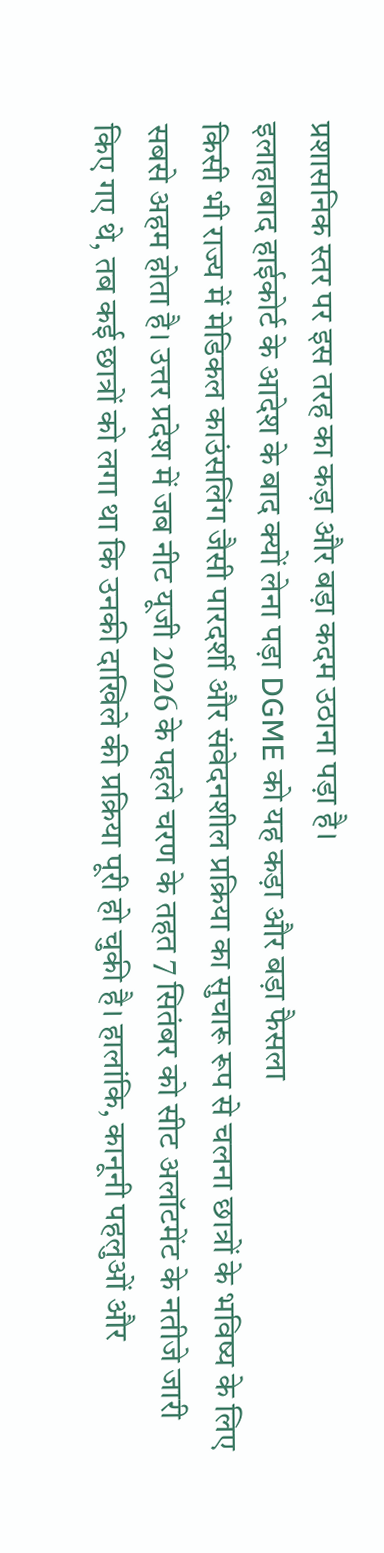प्रशासनिक स्तर पर इस तरह का कड़ा और बड़ा कदम उठाना पड़ा है।
इलाहाबाद हाईकोर्ट के आदेश के बाद क्यों लेना पड़ा DGME को यह कड़ा और बड़ा फैसला
किसी भी राज्य में मेडिकल काउंसलिंग जैसी पारदर्शी और संवेदनशील प्रक्रिया का सुचारू रूप से चलना छात्रों के भविष्य के लिए सबसे अहम होता है। उत्तर प्रदेश में जब नीट यूजी 2026 के पहले चरण के तहत 7 सितंबर को सीट अलॉटमेंट के नतीजे जारी किए गए थे, तब कई छात्रों को लगा था कि उनकी दाखिले की प्रक्रिया पूरी हो चुकी है। हालांकि, कानूनी पहलुओं और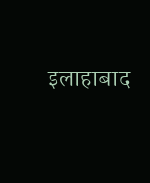इलाहाबाद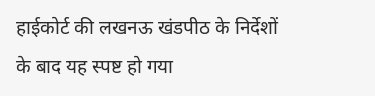हाईकोर्ट की लखनऊ खंडपीठ के निर्देशों के बाद यह स्पष्ट हो गया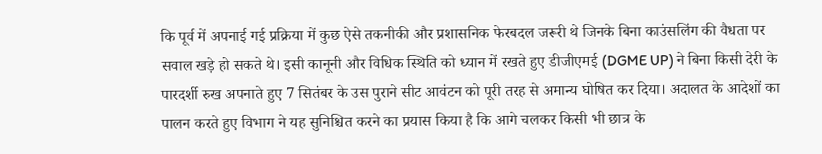कि पूर्व में अपनाई गई प्रक्रिया में कुछ ऐसे तकनीकी और प्रशासनिक फेरबदल जरूरी थे जिनके बिना काउंसलिंग की वैधता पर सवाल खड़े हो सकते थे। इसी कानूनी और विधिक स्थिति को ध्यान में रखते हुए डीजीएमई (DGME UP) ने बिना किसी देरी के पारदर्शी रुख अपनाते हुए 7 सितंबर के उस पुराने सीट आवंटन को पूरी तरह से अमान्य घोषित कर दिया। अदालत के आदेशों का पालन करते हुए विभाग ने यह सुनिश्चित करने का प्रयास किया है कि आगे चलकर किसी भी छात्र के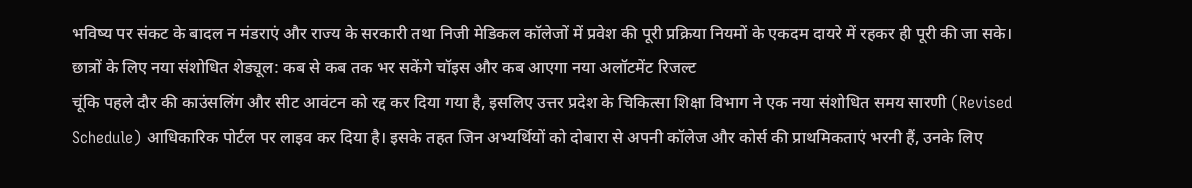भविष्य पर संकट के बादल न मंडराएं और राज्य के सरकारी तथा निजी मेडिकल कॉलेजों में प्रवेश की पूरी प्रक्रिया नियमों के एकदम दायरे में रहकर ही पूरी की जा सके।
छात्रों के लिए नया संशोधित शेड्यूल: कब से कब तक भर सकेंगे चॉइस और कब आएगा नया अलॉटमेंट रिजल्ट
चूंकि पहले दौर की काउंसलिंग और सीट आवंटन को रद्द कर दिया गया है, इसलिए उत्तर प्रदेश के चिकित्सा शिक्षा विभाग ने एक नया संशोधित समय सारणी (Revised Schedule) आधिकारिक पोर्टल पर लाइव कर दिया है। इसके तहत जिन अभ्यर्थियों को दोबारा से अपनी कॉलेज और कोर्स की प्राथमिकताएं भरनी हैं, उनके लिए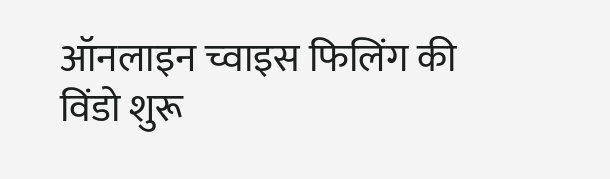ऑनलाइन च्वाइस फिलिंग की विंडो शुरू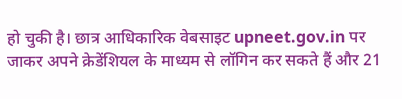हो चुकी है। छात्र आधिकारिक वेबसाइट upneet.gov.in पर जाकर अपने क्रेडेंशियल के माध्यम से लॉगिन कर सकते हैं और 21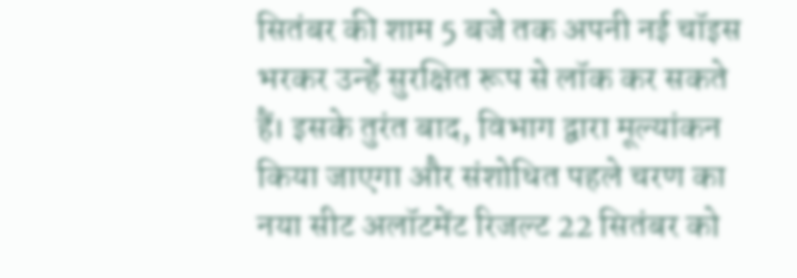सितंबर की शाम 5 बजे तक अपनी नई चॉइस भरकर उन्हें सुरक्षित रूप से लॉक कर सकते हैं। इसके तुरंत बाद, विभाग द्वारा मूल्यांकन किया जाएगा और संशोधित पहले चरण का नया सीट अलॉटमेंट रिजल्ट 22 सितंबर को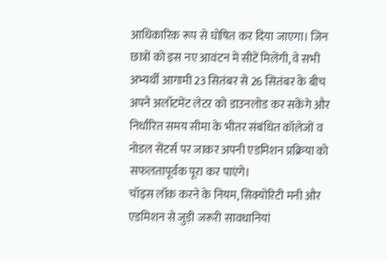आधिकारिक रूप से घोषित कर दिया जाएगा। जिन छात्रों को इस नए आवंटन में सीटें मिलेंगी, वे सभी अभ्यर्थी आगामी 23 सितंबर से 26 सितंबर के बीच अपने अलॉटमेंट लेटर को डाउनलोड कर सकेंगे और निर्धारित समय सीमा के भीतर संबंधित कॉलेजों व नोडल सेंटर्स पर जाकर अपनी एडमिशन प्रक्रिया को सफलतापूर्वक पूरा कर पाएंगे।
चॉइस लॉक करने के नियम, सिक्योरिटी मनी और एडमिशन से जुड़ी जरूरी सावधानियां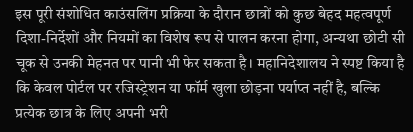इस पूरी संशोधित काउंसलिंग प्रक्रिया के दौरान छात्रों को कुछ बेहद महत्वपूर्ण दिशा-निर्देशों और नियमों का विशेष रूप से पालन करना होगा, अन्यथा छोटी सी चूक से उनकी मेहनत पर पानी भी फेर सकता है। महानिदेशालय ने स्पष्ट किया है कि केवल पोर्टल पर रजिस्ट्रेशन या फॉर्म खुला छोड़ना पर्याप्त नहीं है, बल्कि प्रत्येक छात्र के लिए अपनी भरी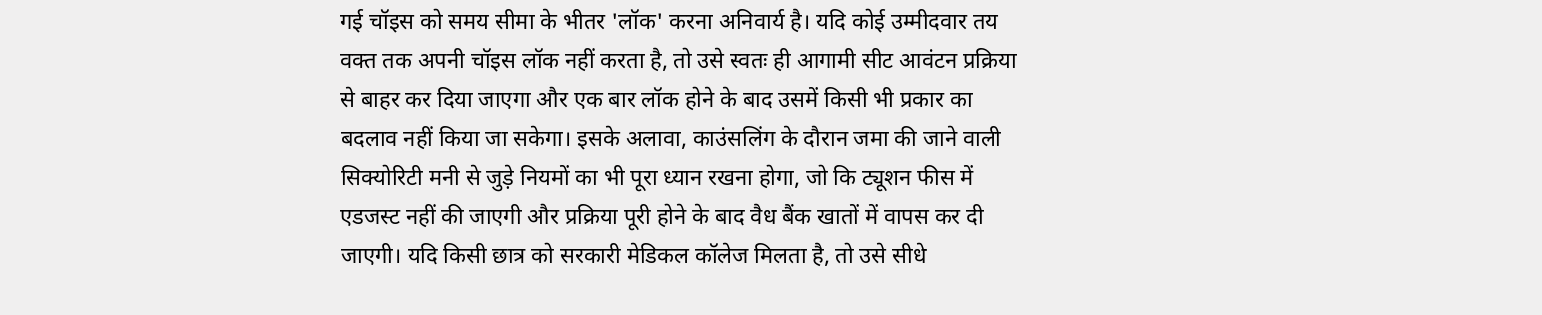गई चॉइस को समय सीमा के भीतर 'लॉक' करना अनिवार्य है। यदि कोई उम्मीदवार तय वक्त तक अपनी चॉइस लॉक नहीं करता है, तो उसे स्वतः ही आगामी सीट आवंटन प्रक्रिया से बाहर कर दिया जाएगा और एक बार लॉक होने के बाद उसमें किसी भी प्रकार का बदलाव नहीं किया जा सकेगा। इसके अलावा, काउंसलिंग के दौरान जमा की जाने वाली सिक्योरिटी मनी से जुड़े नियमों का भी पूरा ध्यान रखना होगा, जो कि ट्यूशन फीस में एडजस्ट नहीं की जाएगी और प्रक्रिया पूरी होने के बाद वैध बैंक खातों में वापस कर दी जाएगी। यदि किसी छात्र को सरकारी मेडिकल कॉलेज मिलता है, तो उसे सीधे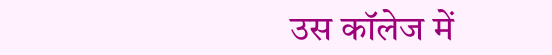उस कॉलेज में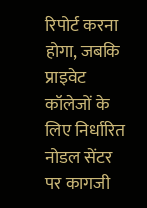रिपोर्ट करना होगा, जबकि प्राइवेट कॉलेजों के लिए निर्धारित नोडल सेंटर पर कागजी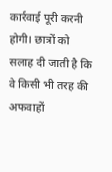कार्रवाई पूरी करनी होगी। छात्रों को सलाह दी जाती है कि वे किसी भी तरह की अफवाहों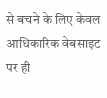से बचने के लिए केवल आधिकारिक वेबसाइट पर ही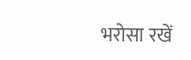भरोसा रखें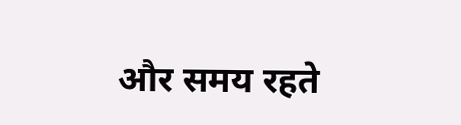और समय रहते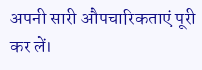अपनी सारी औपचारिकताएं पूरी कर लें।